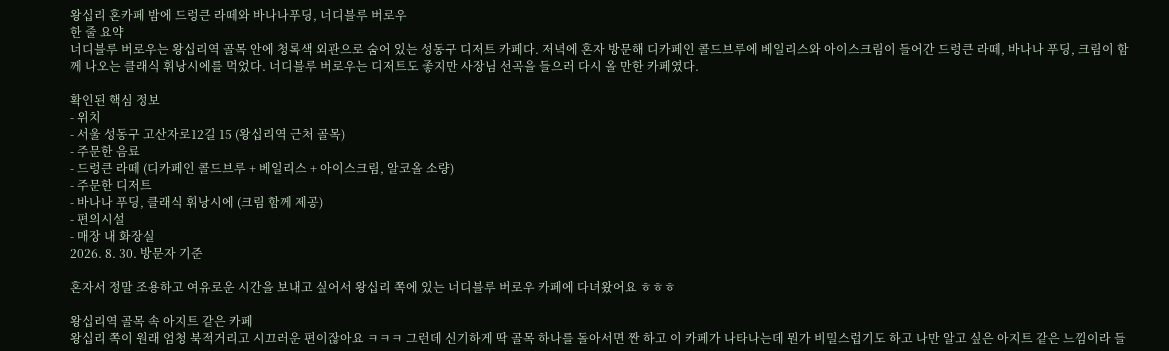왕십리 혼카페 밤에 드렁큰 라떼와 바나나푸딩, 너디블루 버로우
한 줄 요약
너디블루 버로우는 왕십리역 골목 안에 청록색 외관으로 숨어 있는 성동구 디저트 카페다. 저녁에 혼자 방문해 디카페인 콜드브루에 베일리스와 아이스크림이 들어간 드렁큰 라떼, 바나나 푸딩, 크림이 함께 나오는 클래식 휘낭시에를 먹었다. 너디블루 버로우는 디저트도 좋지만 사장님 선곡을 들으러 다시 올 만한 카페였다.

확인된 핵심 정보
- 위치
- 서울 성동구 고산자로12길 15 (왕십리역 근처 골목)
- 주문한 음료
- 드렁큰 라떼 (디카페인 콜드브루 + 베일리스 + 아이스크림, 알코올 소량)
- 주문한 디저트
- 바나나 푸딩, 클래식 휘낭시에 (크림 함께 제공)
- 편의시설
- 매장 내 화장실
2026. 8. 30. 방문자 기준

혼자서 정말 조용하고 여유로운 시간을 보내고 싶어서 왕십리 쪽에 있는 너디블루 버로우 카페에 다녀왔어요 ㅎㅎㅎ

왕십리역 골목 속 아지트 같은 카페
왕십리 쪽이 원래 엄청 북적거리고 시끄러운 편이잖아요 ㅋㅋㅋ 그런데 신기하게 딱 골목 하나를 돌아서면 짠 하고 이 카페가 나타나는데 뭔가 비밀스럽기도 하고 나만 알고 싶은 아지트 같은 느낌이라 들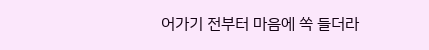어가기 전부터 마음에 쏙 들더라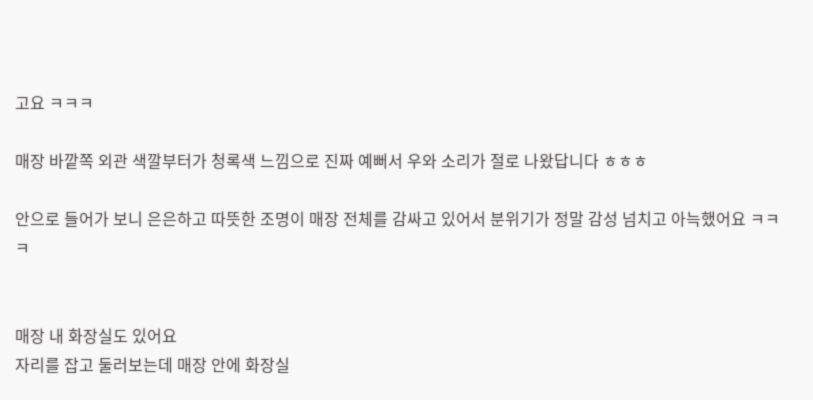고요 ㅋㅋㅋ

매장 바깥쪽 외관 색깔부터가 청록색 느낌으로 진짜 예뻐서 우와 소리가 절로 나왔답니다 ㅎㅎㅎ

안으로 들어가 보니 은은하고 따뜻한 조명이 매장 전체를 감싸고 있어서 분위기가 정말 감성 넘치고 아늑했어요 ㅋㅋㅋ


매장 내 화장실도 있어요
자리를 잡고 둘러보는데 매장 안에 화장실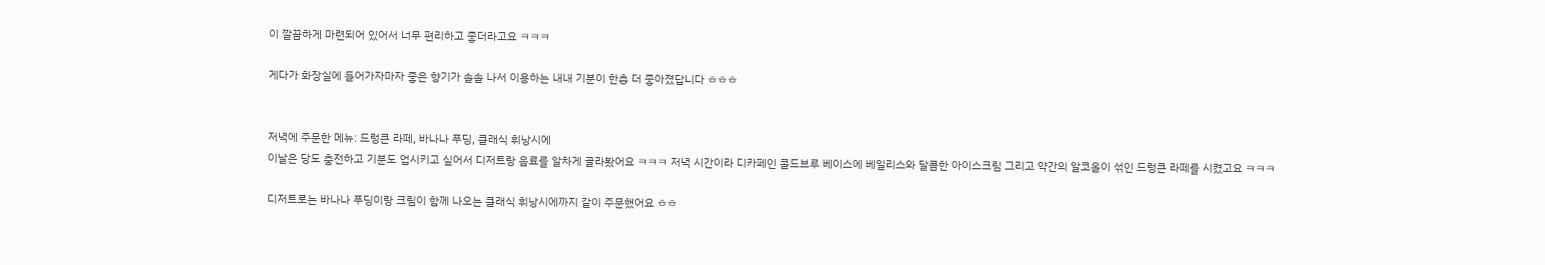이 깔끔하게 마련되어 있어서 너무 편리하고 좋더라고요 ㅋㅋㅋ

게다가 화장실에 들어가자마자 좋은 향기가 솔솔 나서 이용하는 내내 기분이 한층 더 좋아졌답니다 ㅎㅎㅎ


저녁에 주문한 메뉴: 드렁큰 라떼, 바나나 푸딩, 클래식 휘낭시에
이날은 당도 충전하고 기분도 업시키고 싶어서 디저트랑 음료를 알차게 골라봤어요 ㅋㅋㅋ 저녁 시간이라 디카페인 콜드브루 베이스에 베일리스와 달콤한 아이스크림 그리고 약간의 알코올이 섞인 드렁큰 라떼를 시켰고요 ㅋㅋㅋ

디저트로는 바나나 푸딩이랑 크림이 함께 나오는 클래식 휘낭시에까지 같이 주문했어요 ㅎㅎ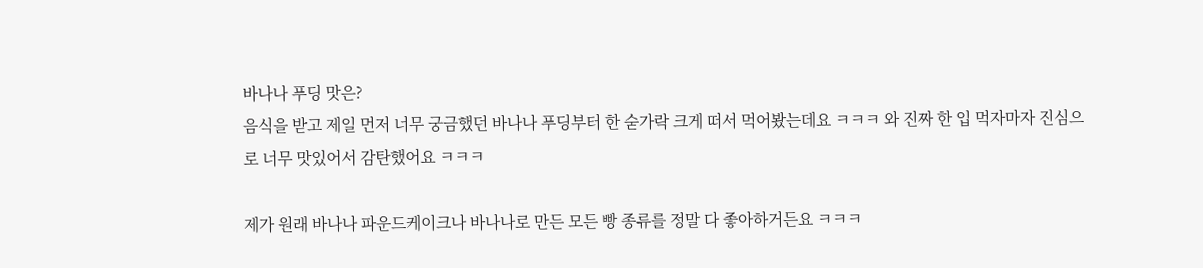바나나 푸딩 맛은?
음식을 받고 제일 먼저 너무 궁금했던 바나나 푸딩부터 한 숟가락 크게 떠서 먹어봤는데요 ㅋㅋㅋ 와 진짜 한 입 먹자마자 진심으로 너무 맛있어서 감탄했어요 ㅋㅋㅋ

제가 원래 바나나 파운드케이크나 바나나로 만든 모든 빵 종류를 정말 다 좋아하거든요 ㅋㅋㅋ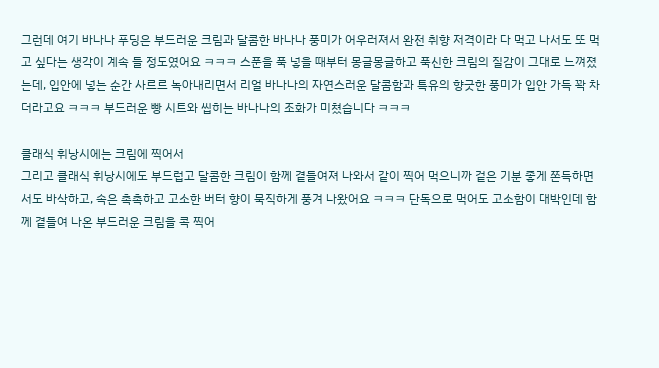그런데 여기 바나나 푸딩은 부드러운 크림과 달콤한 바나나 풍미가 어우러져서 완전 취향 저격이라 다 먹고 나서도 또 먹고 싶다는 생각이 계속 들 정도였어요 ㅋㅋㅋ 스푼을 푹 넣을 때부터 몽글몽글하고 푹신한 크림의 질감이 그대로 느껴졌는데, 입안에 넣는 순간 사르르 녹아내리면서 리얼 바나나의 자연스러운 달콤함과 특유의 향긋한 풍미가 입안 가득 꽉 차더라고요 ㅋㅋㅋ 부드러운 빵 시트와 씹히는 바나나의 조화가 미쳤습니다 ㅋㅋㅋ

클래식 휘낭시에는 크림에 찍어서
그리고 클래식 휘낭시에도 부드럽고 달콤한 크림이 함께 곁들여져 나와서 같이 찍어 먹으니까 겉은 기분 좋게 쫀득하면서도 바삭하고, 속은 촉촉하고 고소한 버터 향이 묵직하게 풍겨 나왔어요 ㅋㅋㅋ 단독으로 먹어도 고소함이 대박인데 함께 곁들여 나온 부드러운 크림을 콕 찍어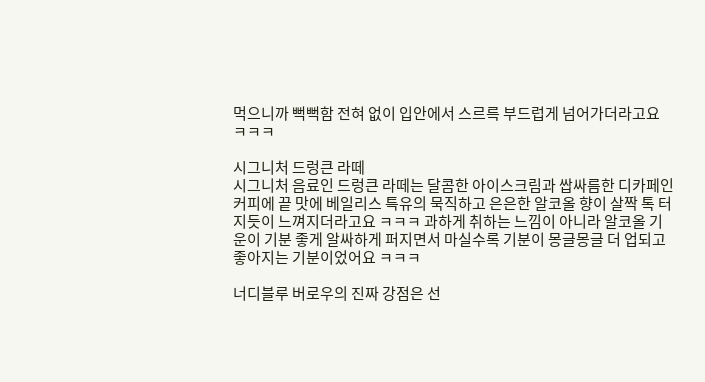먹으니까 뻑뻑함 전혀 없이 입안에서 스르륵 부드럽게 넘어가더라고요 ㅋㅋㅋ

시그니처 드렁큰 라떼
시그니처 음료인 드렁큰 라떼는 달콤한 아이스크림과 쌉싸름한 디카페인 커피에 끝 맛에 베일리스 특유의 묵직하고 은은한 알코올 향이 살짝 톡 터지듯이 느껴지더라고요 ㅋㅋㅋ 과하게 취하는 느낌이 아니라 알코올 기운이 기분 좋게 알싸하게 퍼지면서 마실수록 기분이 몽글몽글 더 업되고 좋아지는 기분이었어요 ㅋㅋㅋ

너디블루 버로우의 진짜 강점은 선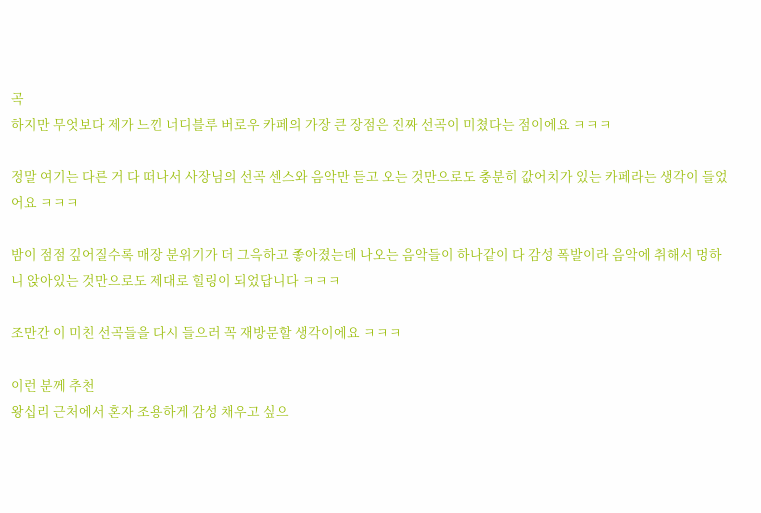곡
하지만 무엇보다 제가 느낀 너디블루 버로우 카페의 가장 큰 장점은 진짜 선곡이 미쳤다는 점이에요 ㅋㅋㅋ

정말 여기는 다른 거 다 떠나서 사장님의 선곡 센스와 음악만 듣고 오는 것만으로도 충분히 값어치가 있는 카페라는 생각이 들었어요 ㅋㅋㅋ

밤이 점점 깊어질수록 매장 분위기가 더 그윽하고 좋아졌는데 나오는 음악들이 하나같이 다 감성 폭발이라 음악에 취해서 멍하니 앉아있는 것만으로도 제대로 힐링이 되었답니다 ㅋㅋㅋ

조만간 이 미친 선곡들을 다시 들으러 꼭 재방문할 생각이에요 ㅋㅋㅋ

이런 분께 추천
왕십리 근처에서 혼자 조용하게 감성 채우고 싶으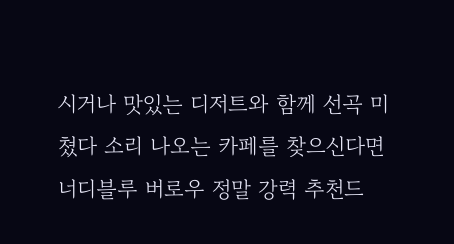시거나 맛있는 디저트와 함께 선곡 미쳤다 소리 나오는 카페를 찾으신다면 너디블루 버로우 정말 강력 추천드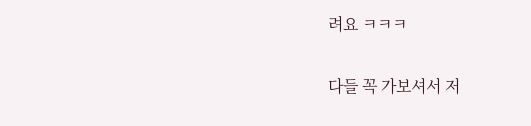려요 ㅋㅋㅋ

다들 꼭 가보셔서 저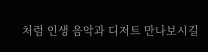처럼 인생 음악과 디저트 만나보시길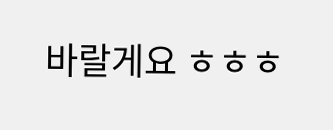바랄게요 ㅎㅎㅎ